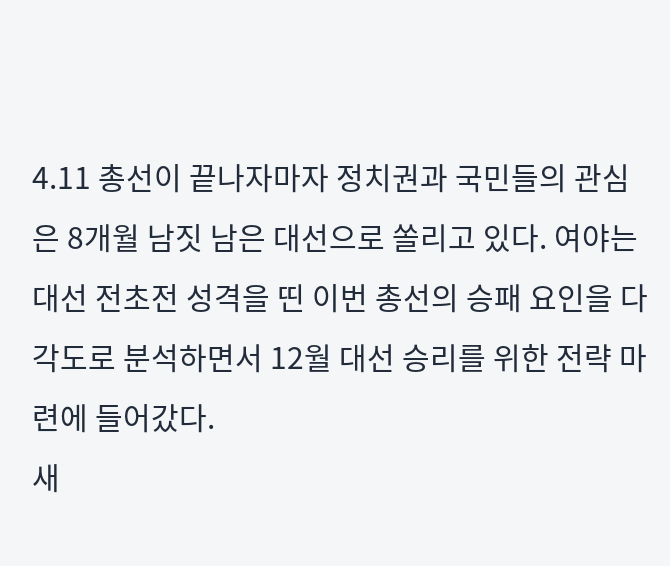4.11 총선이 끝나자마자 정치권과 국민들의 관심은 8개월 남짓 남은 대선으로 쏠리고 있다. 여야는 대선 전초전 성격을 띤 이번 총선의 승패 요인을 다각도로 분석하면서 12월 대선 승리를 위한 전략 마련에 들어갔다.
새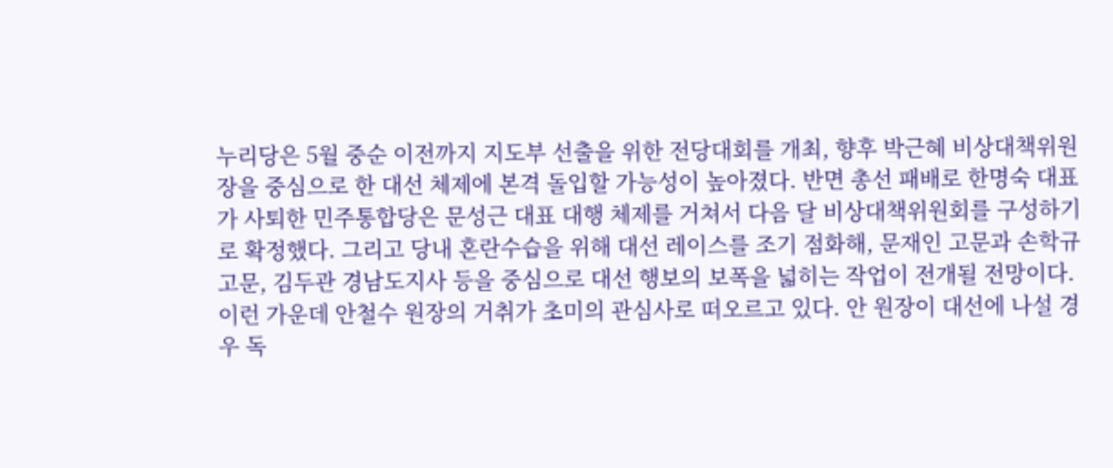누리당은 5월 중순 이전까지 지도부 선출을 위한 전당대회를 개최, 향후 박근혜 비상대책위원장을 중심으로 한 대선 체제에 본격 돌입할 가능성이 높아졌다. 반면 총선 패배로 한명숙 대표가 사퇴한 민주통합당은 문성근 대표 대행 체제를 거쳐서 다음 달 비상대책위원회를 구성하기로 확정했다. 그리고 당내 혼란수습을 위해 대선 레이스를 조기 점화해, 문재인 고문과 손학규 고문, 김두관 경남도지사 등을 중심으로 대선 행보의 보폭을 넓히는 작업이 전개될 전망이다.
이런 가운데 안철수 원장의 거취가 초미의 관심사로 떠오르고 있다. 안 원장이 대선에 나설 경우 독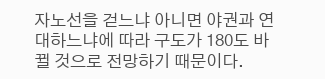자노선을 걷느냐 아니면 야권과 연대하느냐에 따라 구도가 180도 바뀔 것으로 전망하기 때문이다.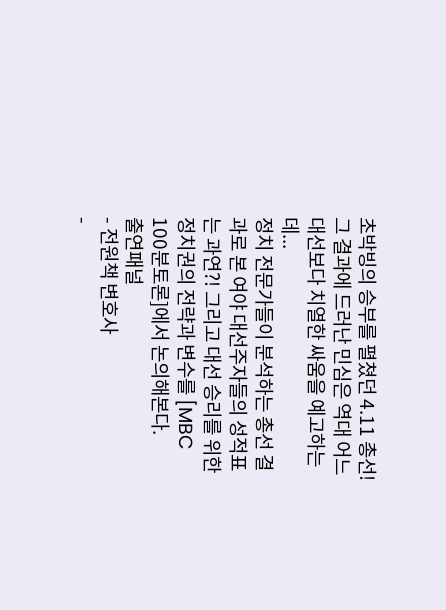초박빙의 승부를 펼쳤던 4.11 총선!
그 결과에 드러난 민심은 역대 어느 대선보다 치열한 싸움을 예고하는데...
정치 전문가들이 분석하는 총선 결과로 본 여야 대선주자들의 성적표는 과연?! 그리고 대선 승리를 위한 정치권의 전략과 변수를 [MBC 100분토론]에서 논의해본다.
출연패널
- 전원책 변호사
-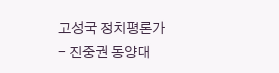고성국 정치평론가
- 진중권 동양대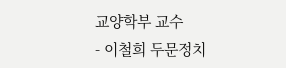교양학부 교수
- 이철희 두문정치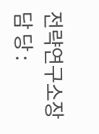전략연구소장
담 당 :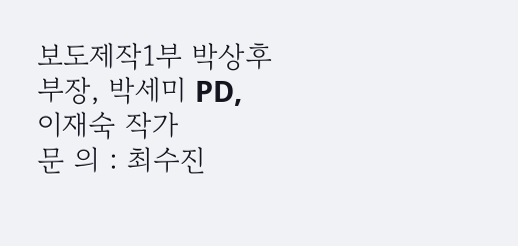보도제작1부 박상후 부장, 박세미 PD, 이재숙 작가
문 의 : 최수진